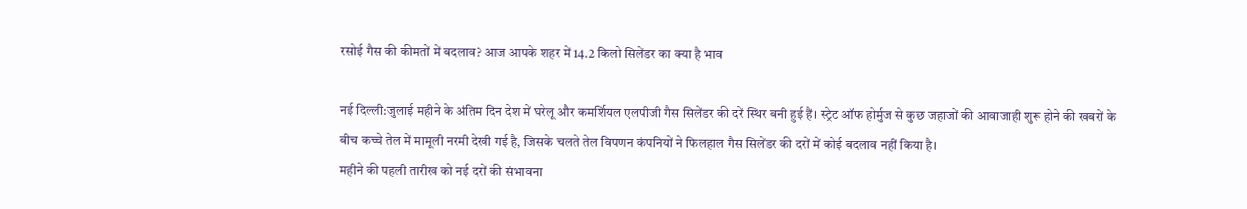रसोई गैस की कीमतों में बदलाव? आज आपके शहर में 14.2 किलो सिलेंडर का क्या है भाव

नई दिल्ली:जुलाई महीने के अंतिम दिन देश में घरेलू और कमर्शियल एलपीजी गैस सिलेंडर की दरें स्थिर बनी हुई हैं। स्ट्रेट ऑफ होर्मुज से कुछ जहाजों की आवाजाही शुरू होने की खबरों के बीच कच्चे तेल में मामूली नरमी देखी गई है, जिसके चलते तेल विपणन कंपनियों ने फिलहाल गैस सिलेंडर की दरों में कोई बदलाव नहीं किया है।
महीने की पहली तारीख को नई दरों की संभावना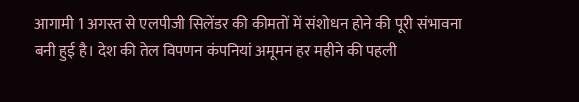आगामी 1 अगस्त से एलपीजी सिलेंडर की कीमतों में संशोधन होने की पूरी संभावना बनी हुई है। देश की तेल विपणन कंपनियां अमूमन हर महीने की पहली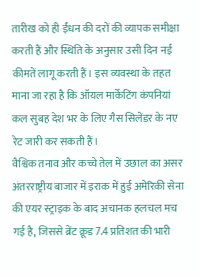तारीख को ही ईंधन की दरों की व्यापक समीक्षा करती हैं और स्थिति के अनुसार उसी दिन नई कीमतें लागू करती हैं। इस व्यवस्था के तहत माना जा रहा है कि ऑयल मार्केटिंग कंपनियां कल सुबह देश भर के लिए गैस सिलेंडर के नए रेट जारी कर सकती हैं।
वैश्विक तनाव और कच्चे तेल में उछाल का असर
अंतरराष्ट्रीय बाजार में इराक में हुई अमेरिकी सेना की एयर स्ट्राइक के बाद अचानक हलचल मच गई है, जिससे ब्रेंट क्रूड 7.4 प्रतिशत की भारी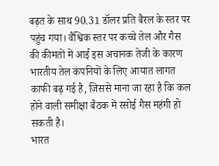बढ़त के साथ 90.31 डॉलर प्रति बैरल के स्तर पर पहुंच गया। वैश्विक स्तर पर कच्चे तेल और गैस की कीमतों में आई इस अचानक तेजी के कारण भारतीय तेल कंपनियों के लिए आयात लागत काफी बढ़ गई है, जिससे माना जा रहा है कि कल होने वाली समीक्षा बैठक में रसोई गैस महंगी हो सकती है।
भारत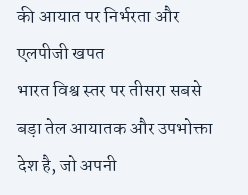की आयात पर निर्भरता और एलपीजी खपत
भारत विश्व स्तर पर तीसरा सबसे बड़ा तेल आयातक और उपभोक्ता देश है, जो अपनी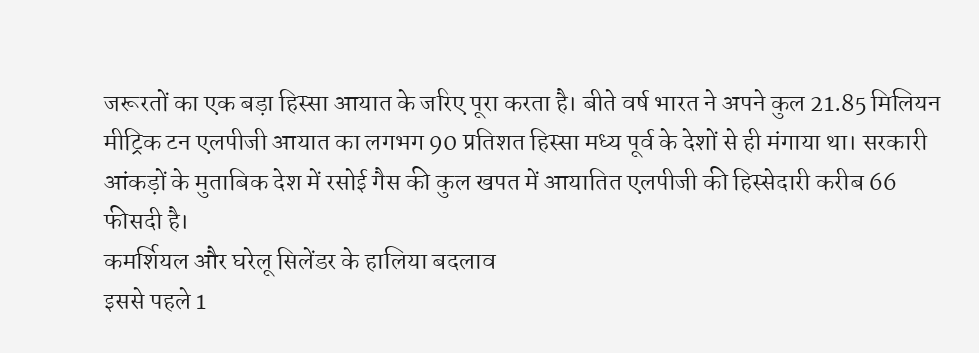जरूरतों का एक बड़ा हिस्सा आयात के जरिए पूरा करता है। बीते वर्ष भारत ने अपने कुल 21.85 मिलियन मीट्रिक टन एलपीजी आयात का लगभग 90 प्रतिशत हिस्सा मध्य पूर्व के देशों से ही मंगाया था। सरकारी आंकड़ों के मुताबिक देश में रसोई गैस की कुल खपत में आयातित एलपीजी की हिस्सेदारी करीब 66 फीसदी है।
कमर्शियल और घरेलू सिलेंडर के हालिया बदलाव
इससे पहले 1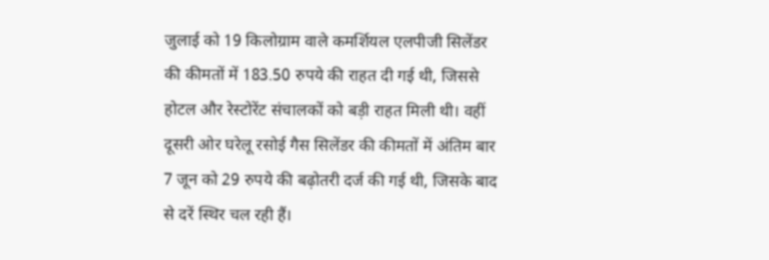जुलाई को 19 किलोग्राम वाले कमर्शियल एलपीजी सिलेंडर की कीमतों में 183.50 रुपये की राहत दी गई थी, जिससे होटल और रेस्टोरेंट संचालकों को बड़ी राहत मिली थी। वहीं दूसरी ओर घरेलू रसोई गैस सिलेंडर की कीमतों में अंतिम बार 7 जून को 29 रुपये की बढ़ोतरी दर्ज की गई थी, जिसके बाद से दरें स्थिर चल रही हैं।